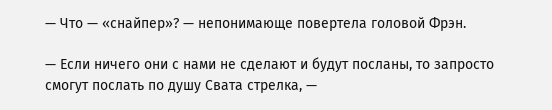— Что — «снайпер»? — непонимающе повертела головой Фрэн.

— Если ничего они с нами не сделают и будут посланы, то запросто смогут послать по душу Свата стрелка, —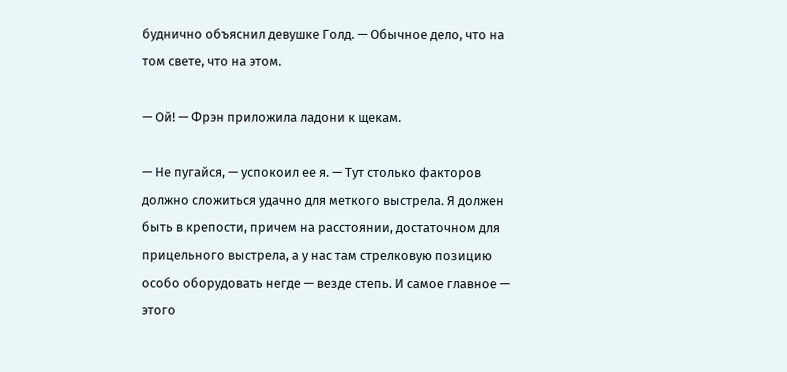буднично объяснил девушке Голд. — Обычное дело, что на том свете, что на этом.

— Ой! — Фрэн приложила ладони к щекам.

— Не пугайся, — успокоил ее я. — Тут столько факторов должно сложиться удачно для меткого выстрела. Я должен быть в крепости, причем на расстоянии, достаточном для прицельного выстрела, а у нас там стрелковую позицию особо оборудовать негде — везде степь. И самое главное — этого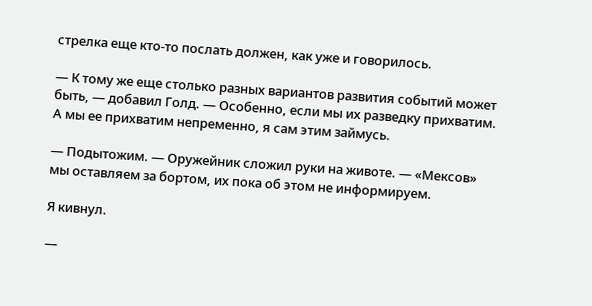стрелка еще кто-то послать должен, как уже и говорилось.

— К тому же еще столько разных вариантов развития событий может быть, — добавил Голд. — Особенно, если мы их разведку прихватим. А мы ее прихватим непременно, я сам этим займусь.

— Подытожим. — Оружейник сложил руки на животе. — «Мексов» мы оставляем за бортом, их пока об этом не информируем.

Я кивнул.

—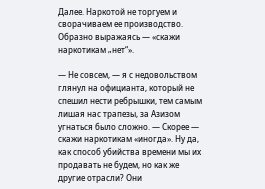Далее. Наркотой не торгуем и сворачиваем ее производство. Образно выражаясь — «скажи наркотикам „нет“».

— Не совсем, — я с недовольством глянул на официанта, который не спешил нести ребрышки, тем самым лишая нас трапезы, за Азизом угнаться было сложно. — Скорее — скажи наркотикам «иногда». Ну да, как способ убийства времени мы их продавать не будем, но как же другие отрасли? Они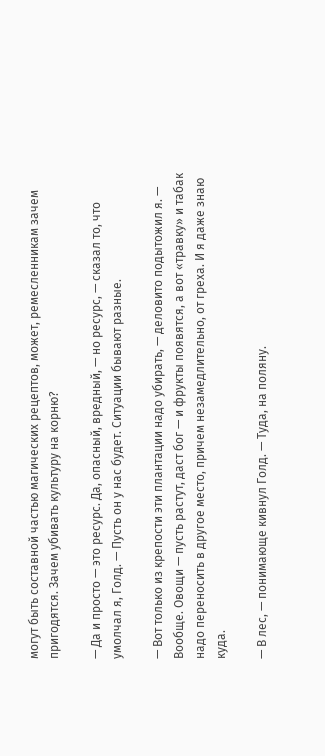могут быть составной частью магических рецептов, может, ремесленникам зачем пригодятся. Зачем убивать культуру на корню?

— Да и просто — это ресурс. Да, опасный, вредный, — но ресурс, — сказал то, что умолчал я, Голд. — Пусть он у нас будет. Ситуации бывают разные.

— Вот только из крепости эти плантации надо убирать, — деловито подытожил я. — Вообще. Овощи — пусть растут, даст бог — и фрукты появятся, а вот «травку» и табак надо переносить в другое место, причем незамедлительно, от греха. И я даже знаю куда.

— В лес, — понимающе кивнул Голд. — Туда, на поляну.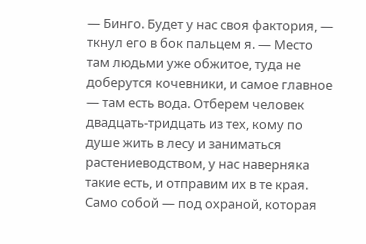— Бинго. Будет у нас своя фактория, — ткнул его в бок пальцем я. — Место там людьми уже обжитое, туда не доберутся кочевники, и самое главное — там есть вода. Отберем человек двадцать-тридцать из тех, кому по душе жить в лесу и заниматься растениеводством, у нас наверняка такие есть, и отправим их в те края. Само собой — под охраной, которая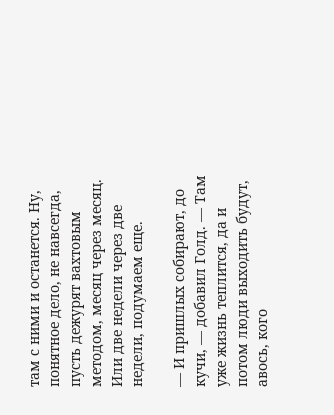там с ними и останется. Ну, понятное дело, не навсегда, пусть дежурят вахтовым методом, месяц через месяц. Или две недели через две недели, подумаем еще.

— И пришлых собирают, до кучи, — добавил Голд. — Там уже жизнь теплится, да и потом люди выходить будут, авось, кого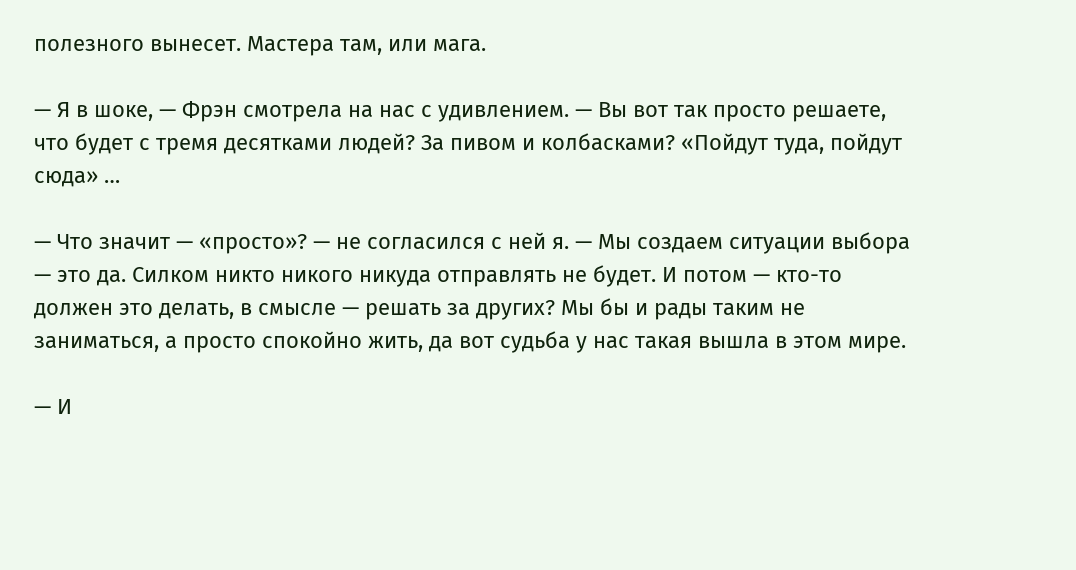полезного вынесет. Мастера там, или мага.

— Я в шоке, — Фрэн смотрела на нас с удивлением. — Вы вот так просто решаете, что будет с тремя десятками людей? За пивом и колбасками? «Пойдут туда, пойдут сюда» …

— Что значит — «просто»? — не согласился с ней я. — Мы создаем ситуации выбора — это да. Силком никто никого никуда отправлять не будет. И потом — кто-то должен это делать, в смысле — решать за других? Мы бы и рады таким не заниматься, а просто спокойно жить, да вот судьба у нас такая вышла в этом мире.

— И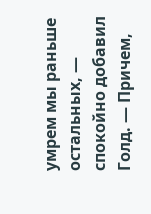умрем мы раньше остальных, — спокойно добавил Голд. — Причем,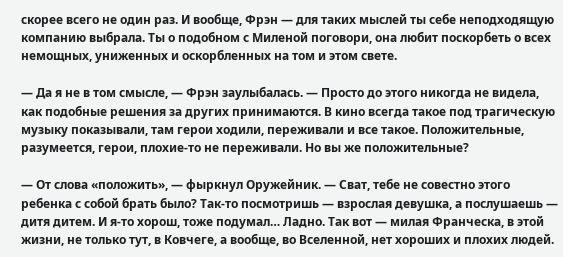скорее всего не один раз. И вообще, Фрэн — для таких мыслей ты себе неподходящую компанию выбрала. Ты о подобном с Миленой поговори, она любит поскорбеть о всех немощных, униженных и оскорбленных на том и этом свете.

— Да я не в том смысле, — Фрэн заулыбалась. — Просто до этого никогда не видела, как подобные решения за других принимаются. В кино всегда такое под трагическую музыку показывали, там герои ходили, переживали и все такое. Положительные, разумеется, герои, плохие-то не переживали. Но вы же положительные?

— От слова «положить», — фыркнул Оружейник. — Сват, тебе не совестно этого ребенка с собой брать было? Так-то посмотришь — взрослая девушка, а послушаешь — дитя дитем. И я-то хорош, тоже подумал… Ладно. Так вот — милая Франческа, в этой жизни, не только тут, в Ковчеге, а вообще, во Вселенной, нет хороших и плохих людей.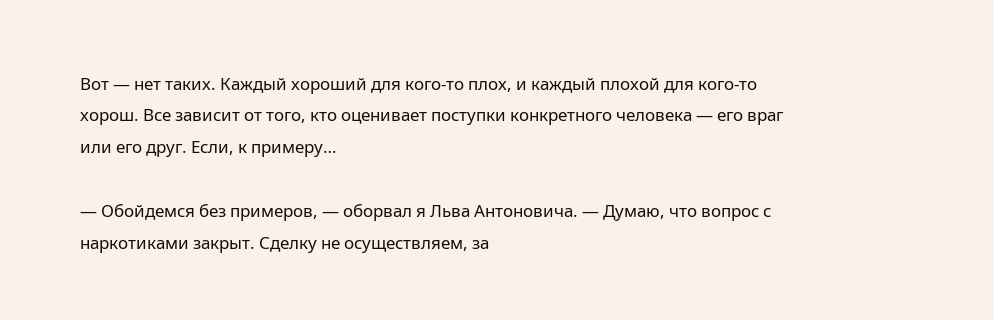Вот — нет таких. Каждый хороший для кого-то плох, и каждый плохой для кого-то хорош. Все зависит от того, кто оценивает поступки конкретного человека — его враг или его друг. Если, к примеру…

— Обойдемся без примеров, — оборвал я Льва Антоновича. — Думаю, что вопрос с наркотиками закрыт. Сделку не осуществляем, за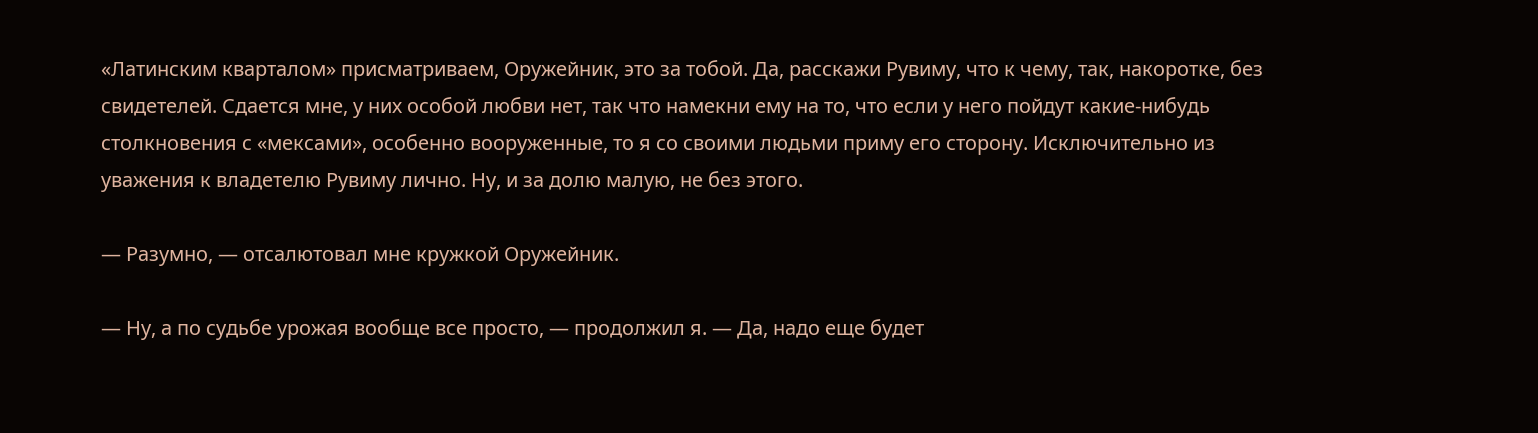«Латинским кварталом» присматриваем, Оружейник, это за тобой. Да, расскажи Рувиму, что к чему, так, накоротке, без свидетелей. Сдается мне, у них особой любви нет, так что намекни ему на то, что если у него пойдут какие-нибудь столкновения с «мексами», особенно вооруженные, то я со своими людьми приму его сторону. Исключительно из уважения к владетелю Рувиму лично. Ну, и за долю малую, не без этого.

— Разумно, — отсалютовал мне кружкой Оружейник.

— Ну, а по судьбе урожая вообще все просто, — продолжил я. — Да, надо еще будет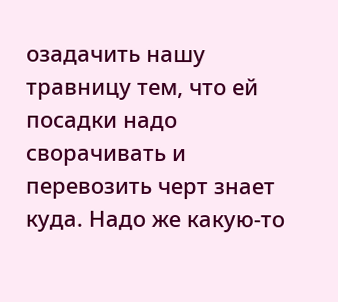озадачить нашу травницу тем, что ей посадки надо сворачивать и перевозить черт знает куда. Надо же какую-то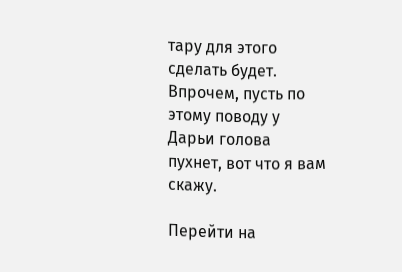тару для этого сделать будет. Впрочем, пусть по этому поводу у Дарьи голова пухнет, вот что я вам скажу.

Перейти на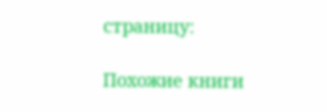страницу:

Похожие книги